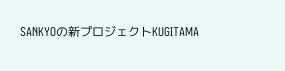SANKYOの新プロジェクトKUGITAMA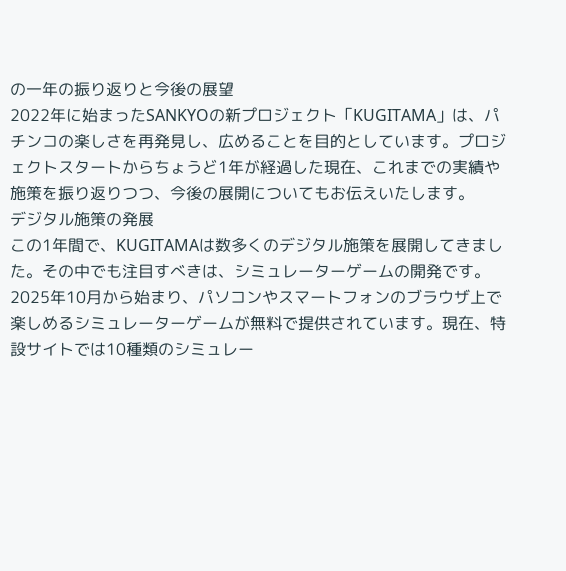の一年の振り返りと今後の展望
2022年に始まったSANKYOの新プロジェクト「KUGITAMA」は、パチンコの楽しさを再発見し、広めることを目的としています。プロジェクトスタートからちょうど1年が経過した現在、これまでの実績や施策を振り返りつつ、今後の展開についてもお伝えいたします。
デジタル施策の発展
この1年間で、KUGITAMAは数多くのデジタル施策を展開してきました。その中でも注目すべきは、シミュレーターゲームの開発です。2025年10月から始まり、パソコンやスマートフォンのブラウザ上で楽しめるシミュレーターゲームが無料で提供されています。現在、特設サイトでは10種類のシミュレー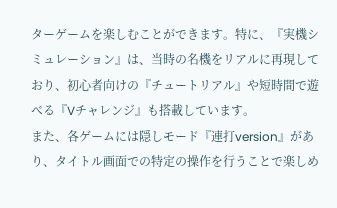ターゲームを楽しむことができます。特に、『実機シミュレーション』は、当時の名機をリアルに再現しており、初心者向けの『チュートリアル』や短時間で遊べる『Vチャレンジ』も搭載しています。
また、各ゲームには隠しモード『連打version』があり、タイトル画面での特定の操作を行うことで楽しめ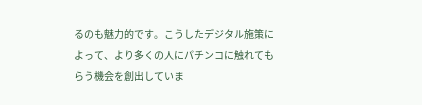るのも魅力的です。こうしたデジタル施策によって、より多くの人にパチンコに触れてもらう機会を創出していま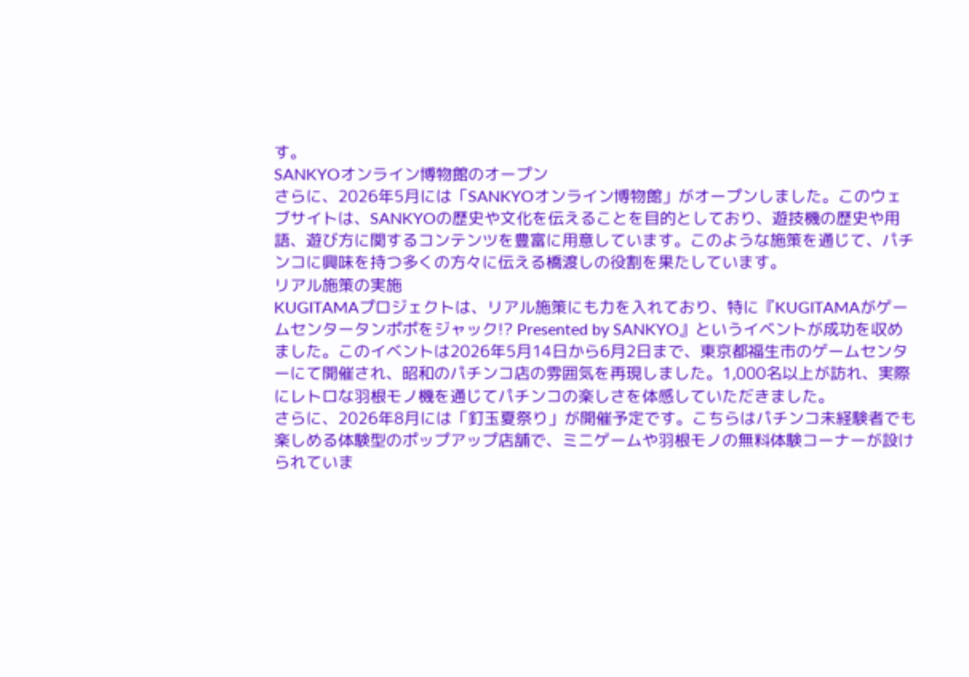す。
SANKYOオンライン博物館のオープン
さらに、2026年5月には「SANKYOオンライン博物館」がオープンしました。このウェブサイトは、SANKYOの歴史や文化を伝えることを目的としており、遊技機の歴史や用語、遊び方に関するコンテンツを豊富に用意しています。このような施策を通じて、パチンコに興味を持つ多くの方々に伝える橋渡しの役割を果たしています。
リアル施策の実施
KUGITAMAプロジェクトは、リアル施策にも力を入れており、特に『KUGITAMAがゲームセンタータンポポをジャック!? Presented by SANKYO』というイベントが成功を収めました。このイベントは2026年5月14日から6月2日まで、東京都福生市のゲームセンターにて開催され、昭和のパチンコ店の雰囲気を再現しました。1,000名以上が訪れ、実際にレトロな羽根モノ機を通じてパチンコの楽しさを体感していただきました。
さらに、2026年8月には「釘玉夏祭り」が開催予定です。こちらはパチンコ未経験者でも楽しめる体験型のポップアップ店舗で、ミニゲームや羽根モノの無料体験コーナーが設けられていま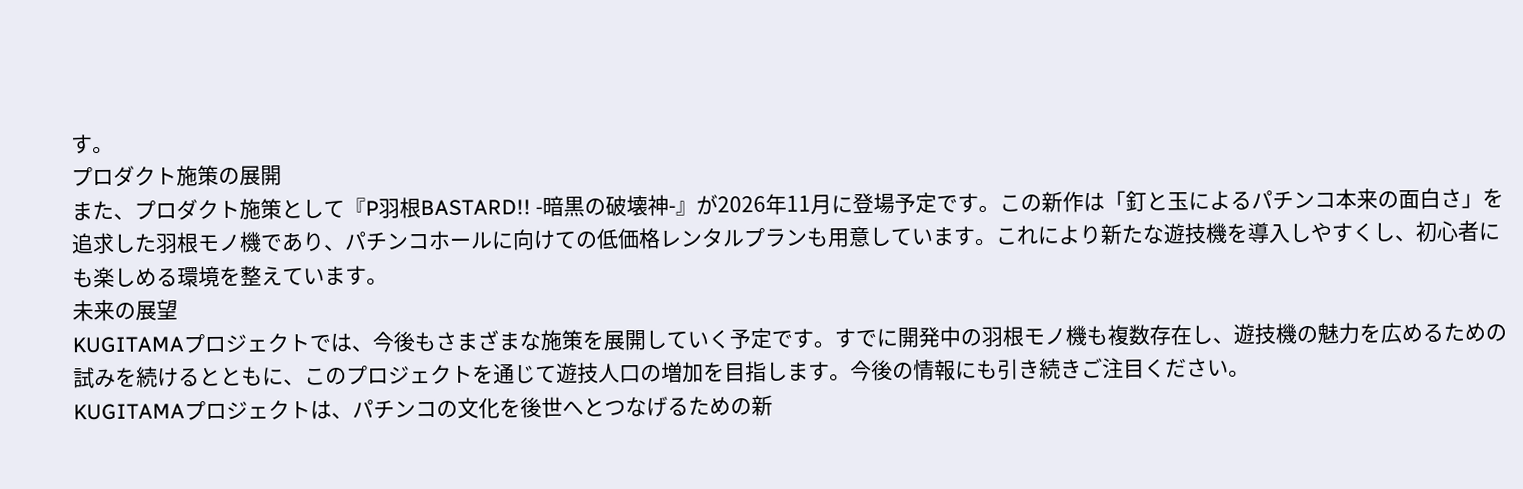す。
プロダクト施策の展開
また、プロダクト施策として『P羽根BASTARD!! -暗黒の破壊神-』が2026年11月に登場予定です。この新作は「釘と玉によるパチンコ本来の面白さ」を追求した羽根モノ機であり、パチンコホールに向けての低価格レンタルプランも用意しています。これにより新たな遊技機を導入しやすくし、初心者にも楽しめる環境を整えています。
未来の展望
KUGITAMAプロジェクトでは、今後もさまざまな施策を展開していく予定です。すでに開発中の羽根モノ機も複数存在し、遊技機の魅力を広めるための試みを続けるとともに、このプロジェクトを通じて遊技人口の増加を目指します。今後の情報にも引き続きご注目ください。
KUGITAMAプロジェクトは、パチンコの文化を後世へとつなげるための新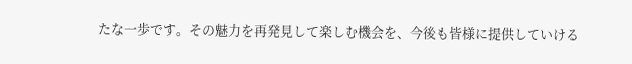たな一歩です。その魅力を再発見して楽しむ機会を、今後も皆様に提供していける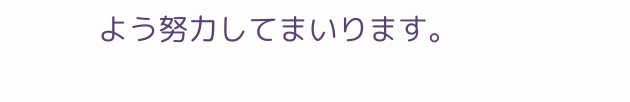よう努力してまいります。